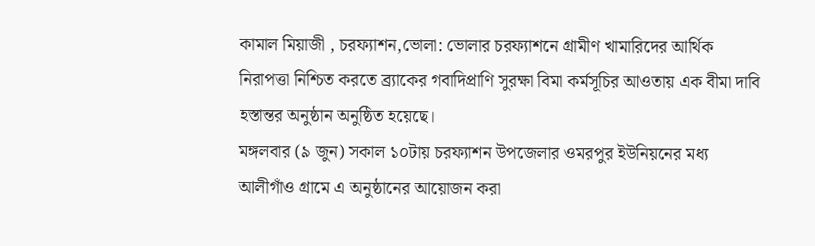কামাল মিয়াজী , চরফ্যাশন,ভোলা: ভোলার চরফ্যাশনে গ্রামীণ খামারিদের আর্থিক নিরাপত্তা নিশ্চিত করতে ব্র্যাকের গবাদিপ্রাণি সুরক্ষা বিমা কর্মসূচির আওতায় এক বীমা দাবি হস্তান্তর অনুষ্ঠান অনুষ্ঠিত হয়েছে।
মঙ্গলবার (৯ জুন) সকাল ১০টায় চরফ্যাশন উপজেলার ওমরপুর ইউনিয়নের মধ্য আলীগাঁও গ্রামে এ অনুষ্ঠানের আয়োজন করা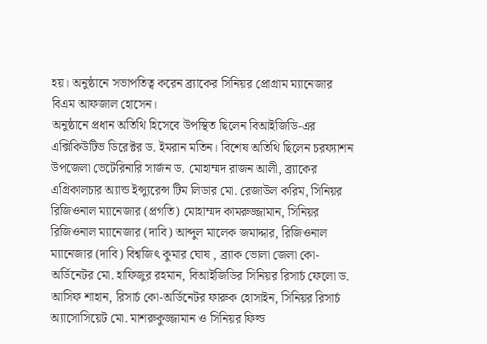হয়। অনুষ্ঠানে সভাপতিত্ব করেন ব্র্যাকের সিনিয়র প্রোগ্রাম ম্যানেজার বিএম আফজাল হোসেন।
অনুষ্ঠানে প্রধান অতিথি হিসেবে উপস্থিত ছিলেন বিআইজিডি-এর এক্সিকিউটিভ ডিরেক্টর ড. ইমরান মতিন। বিশেষ অতিথি ছিলেন চরফ্যাশন উপজেলা ভেটেরিনারি সার্জন ড. মোহাম্মদ রাজন আলী, ব্র্যাকের এগ্রিকালচার অ্যান্ড ইন্স্যুরেন্স টিম লিডার মো. রেজাউল করিম, সিনিয়র রিজিওনাল ম্যানেজার (প্রগতি) মোহাম্মদ কামরুজ্জামান, সিনিয়র রিজিওনাল ম্যানেজার (দাবি) আব্দুল মালেক জমাদ্দার, রিজিওনাল ম্যানেজার (দাবি) বিশ্বজিৎ কুমার ঘোষ , ব্র্যাক ভোলা জেলা কো-অর্ডিনেটর মো. হাফিজুর রহমান, বিআইজিডির সিনিয়র রিসার্চ ফেলো ড. আসিফ শাহান, রিসার্চ কো-অর্ডিনেটর ফারুক হোসাইন, সিনিয়র রিসার্চ অ্যাসোসিয়েট মো. মাশরুকুজ্জামান ও সিনিয়র ফিল্ড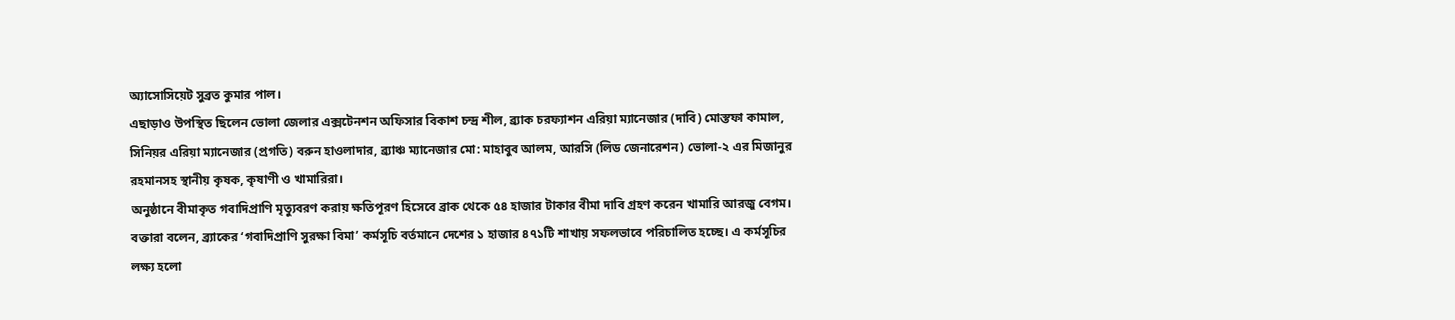অ্যাসোসিয়েট সুব্রত কুমার পাল।
এছাড়াও উপস্থিত ছিলেন ভোলা জেলার এক্সটেনশন অফিসার বিকাশ চন্দ্র শীল, ব্র্যাক চরফ্যাশন এরিয়া ম্যানেজার (দাবি) মোস্তফা কামাল, সিনিয়র এরিয়া ম্যানেজার (প্রগতি) বরুন হাওলাদার, ব্র্যাঞ্চ ম্যানেজার মো: মাহাবুব আলম, আরসি (লিড জেনারেশন) ভোলা-২ এর মিজানুর রহমানসহ স্থানীয় কৃষক, কৃষাণী ও খামারিরা।
অনুষ্ঠানে বীমাকৃত গবাদিপ্রাণি মৃত্যুবরণ করায় ক্ষতিপূরণ হিসেবে ব্রাক থেকে ৫৪ হাজার টাকার বীমা দাবি গ্রহণ করেন খামারি আরজু বেগম।
বক্তারা বলেন, ব্র্যাকের ‘গবাদিপ্রাণি সুরক্ষা বিমা’ কর্মসূচি বর্তমানে দেশের ১ হাজার ৪৭১টি শাখায় সফলভাবে পরিচালিত হচ্ছে। এ কর্মসূচির লক্ষ্য হলো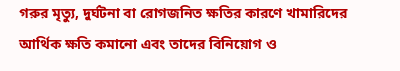গরুর মৃত্যু, দুর্ঘটনা বা রোগজনিত ক্ষতির কারণে খামারিদের আর্থিক ক্ষতি কমানো এবং তাদের বিনিয়োগ ও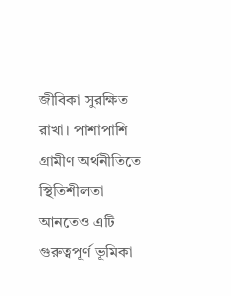জীবিকা সুরক্ষিত রাখা। পাশাপাশি গ্রামীণ অর্থনীতিতে স্থিতিশীলতা আনতেও এটি গুরুত্বপূর্ণ ভূমিকা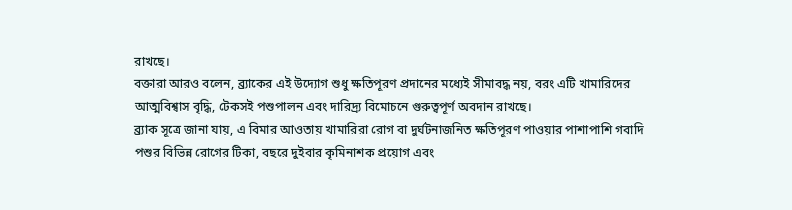রাখছে।
বক্তারা আরও বলেন, ব্র্যাকের এই উদ্যোগ শুধু ক্ষতিপূরণ প্রদানের মধ্যেই সীমাবদ্ধ নয়, বরং এটি খামারিদের আত্মবিশ্বাস বৃদ্ধি, টেকসই পশুপালন এবং দারিদ্র্য বিমোচনে গুরুত্বপূর্ণ অবদান রাখছে।
ব্র্যাক সূত্রে জানা যায়, এ বিমার আওতায় খামারিরা রোগ বা দুর্ঘটনাজনিত ক্ষতিপূরণ পাওয়ার পাশাপাশি গবাদি পশুর বিভিন্ন রোগের টিকা, বছরে দুইবার কৃমিনাশক প্রয়োগ এবং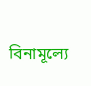বিনামূল্যে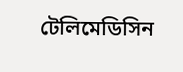টেলিমেডিসিন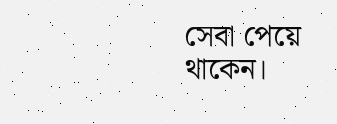সেবা পেয়ে থাকেন।